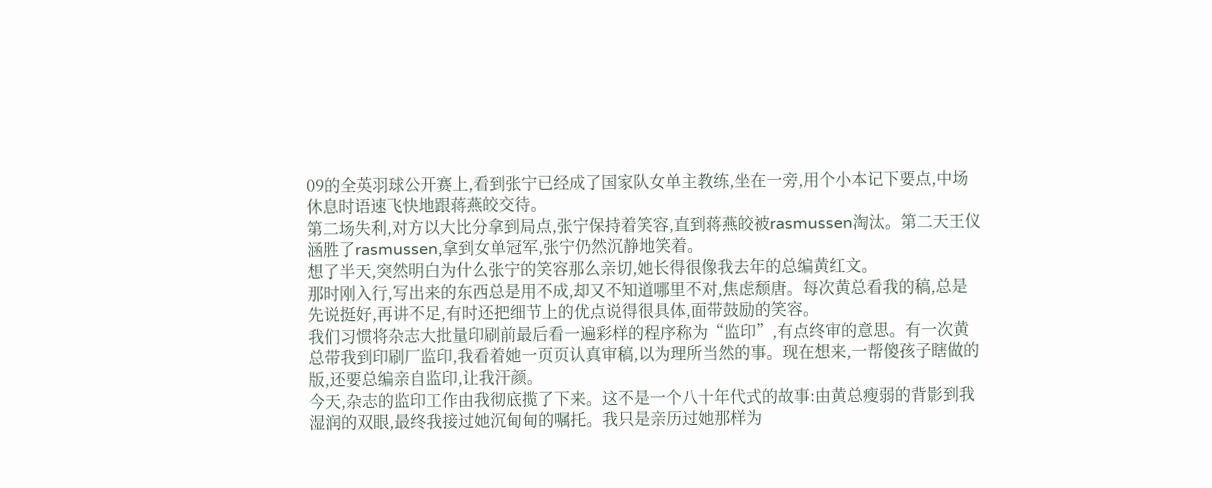09的全英羽球公开赛上,看到张宁已经成了国家队女单主教练,坐在一旁,用个小本记下要点,中场休息时语速飞快地跟蒋燕皎交待。
第二场失利,对方以大比分拿到局点,张宁保持着笑容,直到蒋燕皎被rasmussen淘汰。第二天王仪涵胜了rasmussen,拿到女单冠军,张宁仍然沉静地笑着。
想了半天,突然明白为什么张宁的笑容那么亲切,她长得很像我去年的总编黄红文。
那时刚入行,写出来的东西总是用不成,却又不知道哪里不对,焦虑颓唐。每次黄总看我的稿,总是先说挺好,再讲不足,有时还把细节上的优点说得很具体,面带鼓励的笑容。
我们习惯将杂志大批量印刷前最后看一遍彩样的程序称为“监印”,有点终审的意思。有一次黄总带我到印刷厂监印,我看着她一页页认真审稿,以为理所当然的事。现在想来,一帮傻孩子瞎做的版,还要总编亲自监印,让我汗颜。
今天,杂志的监印工作由我彻底揽了下来。这不是一个八十年代式的故事:由黄总瘦弱的背影到我湿润的双眼,最终我接过她沉甸甸的嘱托。我只是亲历过她那样为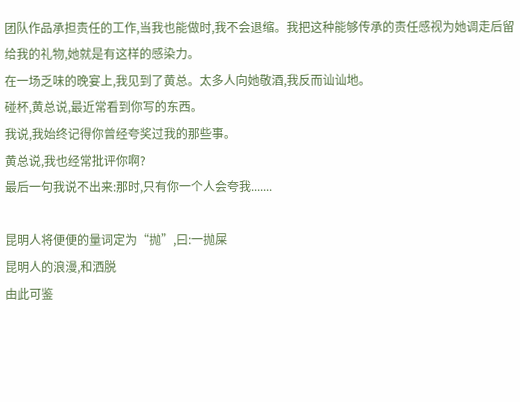团队作品承担责任的工作,当我也能做时,我不会退缩。我把这种能够传承的责任感视为她调走后留给我的礼物,她就是有这样的感染力。
在一场乏味的晚宴上,我见到了黄总。太多人向她敬酒,我反而讪讪地。
碰杯,黄总说,最近常看到你写的东西。
我说,我始终记得你曾经夸奖过我的那些事。
黄总说,我也经常批评你啊?
最后一句我说不出来:那时,只有你一个人会夸我.......

昆明人将便便的量词定为“抛”,曰:一抛屎
昆明人的浪漫,和洒脱
由此可鉴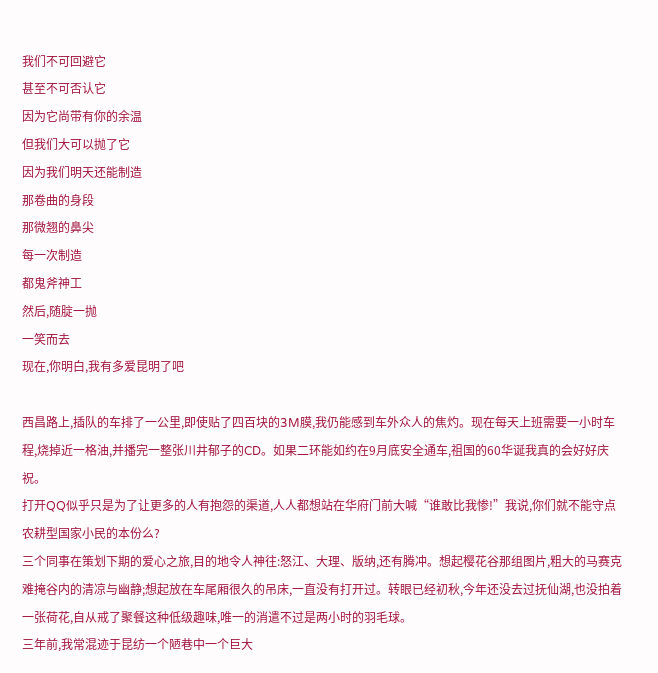我们不可回避它
甚至不可否认它
因为它尚带有你的余温
但我们大可以抛了它
因为我们明天还能制造
那卷曲的身段
那微翘的鼻尖
每一次制造
都鬼斧神工
然后,随腚一抛
一笑而去
现在,你明白,我有多爱昆明了吧

西昌路上,插队的车排了一公里,即使贴了四百块的3M膜,我仍能感到车外众人的焦灼。现在每天上班需要一小时车程,烧掉近一格油,并播完一整张川井郁子的CD。如果二环能如约在9月底安全通车,祖国的60华诞我真的会好好庆祝。
打开QQ似乎只是为了让更多的人有抱怨的渠道,人人都想站在华府门前大喊“谁敢比我惨!”我说,你们就不能守点农耕型国家小民的本份么?
三个同事在策划下期的爱心之旅,目的地令人神往:怒江、大理、版纳,还有腾冲。想起樱花谷那组图片,粗大的马赛克难掩谷内的清凉与幽静;想起放在车尾厢很久的吊床,一直没有打开过。转眼已经初秋,今年还没去过抚仙湖,也没拍着一张荷花,自从戒了聚餐这种低级趣味,唯一的消遣不过是两小时的羽毛球。
三年前,我常混迹于昆纺一个陋巷中一个巨大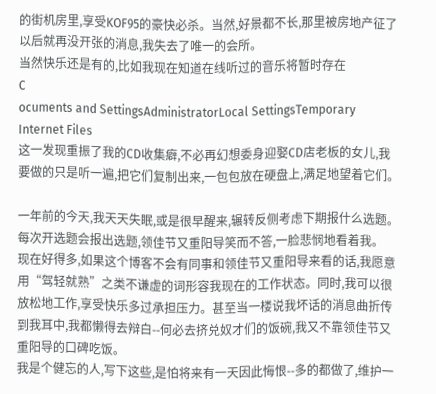的街机房里,享受KOF95的豪快必杀。当然,好景都不长,那里被房地产征了以后就再没开张的消息,我失去了唯一的会所。
当然快乐还是有的,比如我现在知道在线听过的音乐将暂时存在
C
ocuments and SettingsAdministratorLocal SettingsTemporary Internet Files
这一发现重振了我的CD收集癖,不必再幻想委身迎娶CD店老板的女儿,我要做的只是听一遍,把它们复制出来,一包包放在硬盘上,满足地望着它们。

一年前的今天,我天天失眠,或是很早醒来,辗转反侧考虑下期报什么选题。每次开选题会报出选题,领佳节又重阳导笑而不答,一脸悲悯地看着我。
现在好得多,如果这个博客不会有同事和领佳节又重阳导来看的话,我愿意用“驾轻就熟”之类不谦虚的词形容我现在的工作状态。同时,我可以很放松地工作,享受快乐多过承担压力。甚至当一楼说我坏话的消息曲折传到我耳中,我都懒得去辩白--何必去挤兑奴才们的饭碗,我又不靠领佳节又重阳导的口碑吃饭。
我是个健忘的人,写下这些,是怕将来有一天因此悔恨--多的都做了,维护一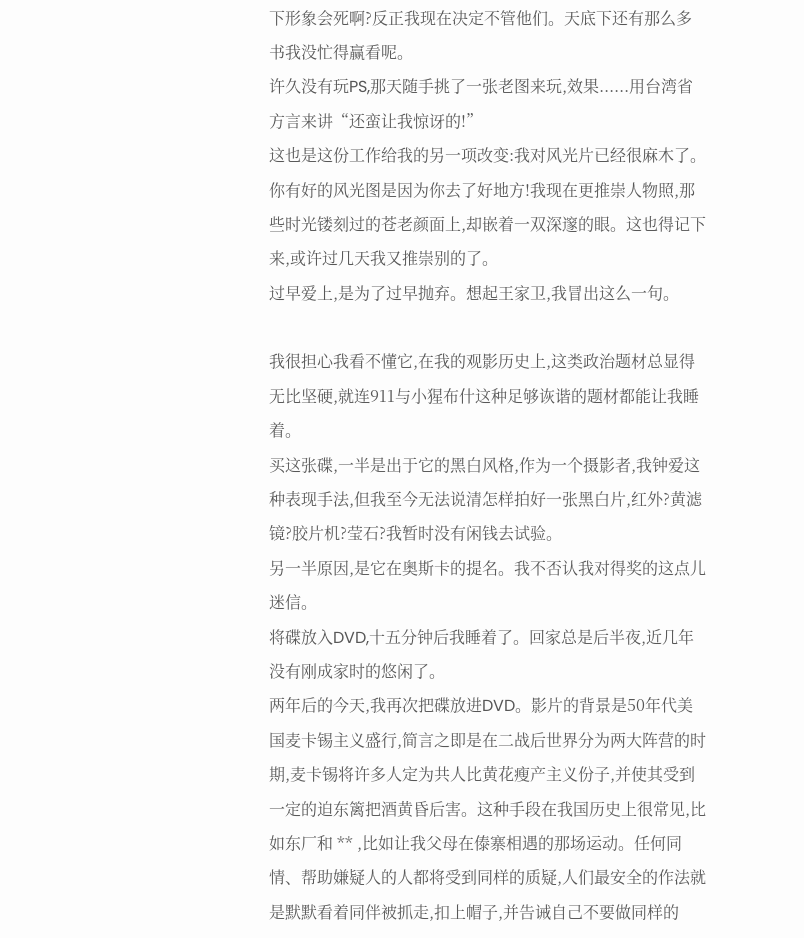下形象会死啊?反正我现在决定不管他们。天底下还有那么多书我没忙得赢看呢。
许久没有玩PS,那天随手挑了一张老图来玩,效果......用台湾省方言来讲“还蛮让我惊讶的!”
这也是这份工作给我的另一项改变:我对风光片已经很麻木了。你有好的风光图是因为你去了好地方!我现在更推崇人物照,那些时光镂刻过的苍老颜面上,却嵌着一双深邃的眼。这也得记下来,或许过几天我又推崇别的了。
过早爱上,是为了过早抛弃。想起王家卫,我冒出这么一句。

我很担心我看不懂它,在我的观影历史上,这类政治题材总显得无比坚硬,就连911与小猩布什这种足够诙谐的题材都能让我睡着。
买这张碟,一半是出于它的黑白风格,作为一个摄影者,我钟爱这种表现手法,但我至今无法说清怎样拍好一张黑白片,红外?黄滤镜?胶片机?莹石?我暂时没有闲钱去试验。
另一半原因,是它在奥斯卡的提名。我不否认我对得奖的这点儿迷信。
将碟放入DVD,十五分钟后我睡着了。回家总是后半夜,近几年没有刚成家时的悠闲了。
两年后的今天,我再次把碟放进DVD。影片的背景是50年代美国麦卡锡主义盛行,简言之即是在二战后世界分为两大阵营的时期,麦卡锡将许多人定为共人比黄花瘦产主义份子,并使其受到一定的迫东篱把酒黄昏后害。这种手段在我国历史上很常见,比如东厂和 ** ,比如让我父母在傣寨相遇的那场运动。任何同情、帮助嫌疑人的人都将受到同样的质疑,人们最安全的作法就是默默看着同伴被抓走,扣上帽子,并告诫自己不要做同样的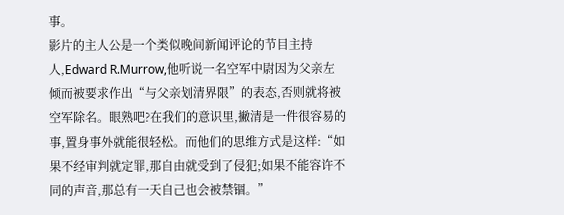事。
影片的主人公是一个类似晚间新闻评论的节目主持人,Edward R.Murrow,他听说一名空军中尉因为父亲左倾而被要求作出“与父亲划清界限”的表态,否则就将被空军除名。眼熟吧?在我们的意识里,撇清是一件很容易的事,置身事外就能很轻松。而他们的思维方式是这样:“如果不经审判就定罪,那自由就受到了侵犯;如果不能容许不同的声音,那总有一天自己也会被禁锢。”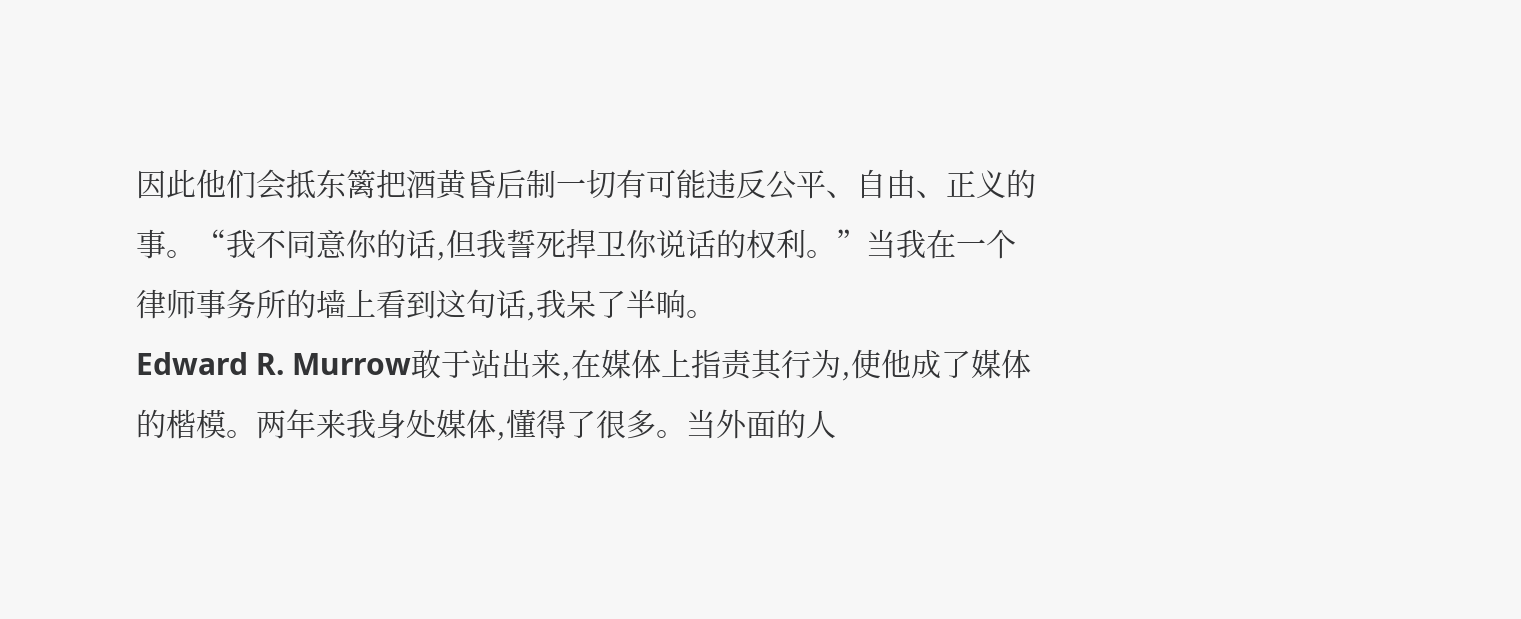因此他们会抵东篱把酒黄昏后制一切有可能违反公平、自由、正义的事。“我不同意你的话,但我誓死捍卫你说话的权利。”当我在一个律师事务所的墙上看到这句话,我呆了半晌。
Edward R. Murrow敢于站出来,在媒体上指责其行为,使他成了媒体的楷模。两年来我身处媒体,懂得了很多。当外面的人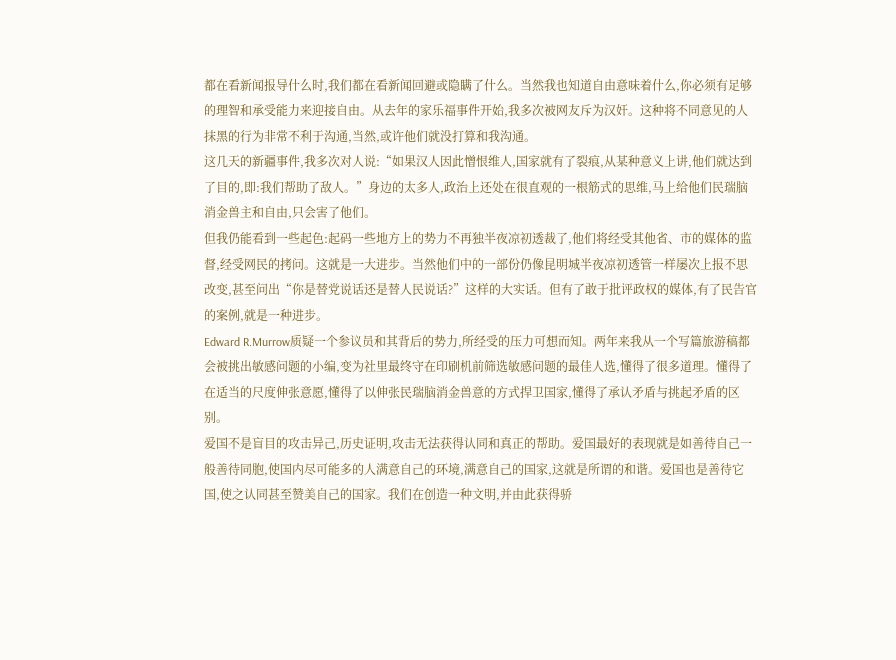都在看新闻报导什么时,我们都在看新闻回避或隐瞒了什么。当然我也知道自由意味着什么,你必须有足够的理智和承受能力来迎接自由。从去年的家乐福事件开始,我多次被网友斥为汉奸。这种将不同意见的人抹黑的行为非常不利于沟通,当然,或许他们就没打算和我沟通。
这几天的新疆事件,我多次对人说:“如果汉人因此憎恨维人,国家就有了裂痕,从某种意义上讲,他们就达到了目的,即:我们帮助了敌人。”身边的太多人,政治上还处在很直观的一根筋式的思维,马上给他们民瑞脑消金兽主和自由,只会害了他们。
但我仍能看到一些起色:起码一些地方上的势力不再独半夜凉初透裁了,他们将经受其他省、市的媒体的监督,经受网民的拷问。这就是一大进步。当然他们中的一部份仍像昆明城半夜凉初透管一样屡次上报不思改变,甚至问出“你是替党说话还是替人民说话?”这样的大实话。但有了敢于批评政权的媒体,有了民告官的案例,就是一种进步。
Edward R.Murrow质疑一个参议员和其背后的势力,所经受的压力可想而知。两年来我从一个写篇旅游稿都会被挑出敏感问题的小编,变为社里最终守在印刷机前筛选敏感问题的最佳人选,懂得了很多道理。懂得了在适当的尺度伸张意愿,懂得了以伸张民瑞脑消金兽意的方式捍卫国家,懂得了承认矛盾与挑起矛盾的区别。
爱国不是盲目的攻击异己,历史证明,攻击无法获得认同和真正的帮助。爱国最好的表现就是如善待自己一般善待同胞,使国内尽可能多的人满意自己的环境,满意自己的国家,这就是所谓的和谐。爱国也是善待它国,使之认同甚至赞美自己的国家。我们在创造一种文明,并由此获得骄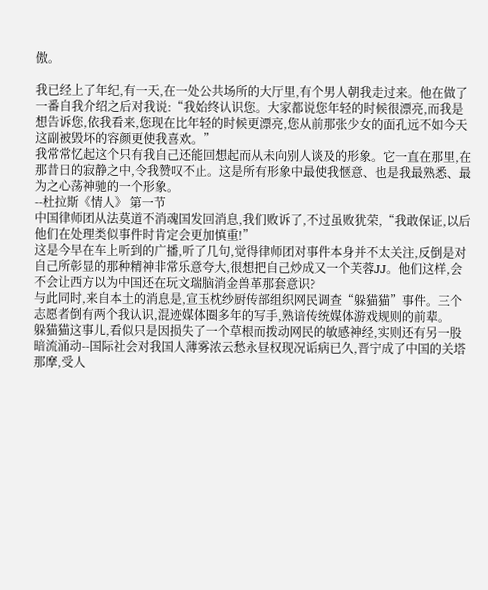傲。

我已经上了年纪,有一天,在一处公共场所的大厅里,有个男人朝我走过来。他在做了一番自我介绍之后对我说:“我始终认识您。大家都说您年轻的时候很漂亮,而我是想告诉您,依我看来,您现在比年轻的时候更漂亮,您从前那张少女的面孔远不如今天这副被毁坏的容颜更使我喜欢。”
我常常忆起这个只有我自己还能回想起而从未向别人谈及的形象。它一直在那里,在那昔日的寂静之中,令我赞叹不止。这是所有形象中最使我惬意、也是我最熟悉、最为之心荡神驰的一个形象。
--杜拉斯《情人》 第一节
中国律师团从法莫道不消魂国发回消息,我们败诉了,不过虽败犹荣,“我敢保证,以后他们在处理类似事件时肯定会更加慎重!”
这是今早在车上听到的广播,听了几句,觉得律师团对事件本身并不太关注,反倒是对自己所彰显的那种精神非常乐意夸大,很想把自己炒成又一个芙蓉JJ。他们这样,会不会让西方以为中国还在玩文瑞脑消金兽革那套意识?
与此同时,来自本土的消息是,宣玉枕纱厨传部组织网民调查“躲猫猫”事件。三个志愿者倒有两个我认识,混迹媒体圈多年的写手,熟谙传统媒体游戏规则的前辈。
躲猫猫这事儿,看似只是因损失了一个草根而拨动网民的敏感神经,实则还有另一股暗流涌动--国际社会对我国人薄雾浓云愁永昼权现况诟病已久,晋宁成了中国的关塔那摩,受人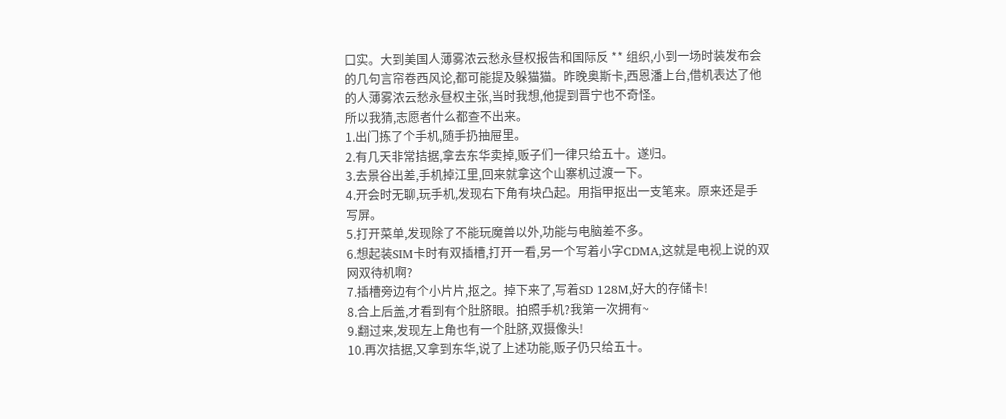口实。大到美国人薄雾浓云愁永昼权报告和国际反 ** 组织,小到一场时装发布会的几句言帘卷西风论,都可能提及躲猫猫。昨晚奥斯卡,西恩潘上台,借机表达了他的人薄雾浓云愁永昼权主张,当时我想,他提到晋宁也不奇怪。
所以我猜,志愿者什么都查不出来。
1.出门拣了个手机,随手扔抽屉里。
2.有几天非常拮据,拿去东华卖掉,贩子们一律只给五十。遂归。
3.去景谷出差,手机掉江里,回来就拿这个山寨机过渡一下。
4.开会时无聊,玩手机,发现右下角有块凸起。用指甲抠出一支笔来。原来还是手写屏。
5.打开菜单,发现除了不能玩魔兽以外,功能与电脑差不多。
6.想起装SIM卡时有双插槽,打开一看,另一个写着小字CDMA,这就是电视上说的双网双待机啊?
7.插槽旁边有个小片片,抠之。掉下来了,写着SD 128M,好大的存储卡!
8.合上后盖,才看到有个肚脐眼。拍照手机?我第一次拥有~
9.翻过来,发现左上角也有一个肚脐,双摄像头!
10.再次拮据,又拿到东华,说了上述功能,贩子仍只给五十。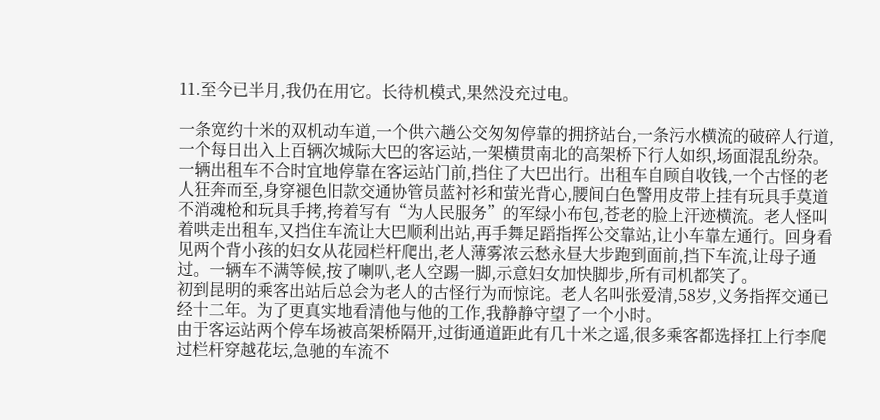11.至今已半月,我仍在用它。长待机模式,果然没充过电。

一条宽约十米的双机动车道,一个供六趟公交匆匆停靠的拥挤站台,一条污水横流的破碎人行道,一个每日出入上百辆次城际大巴的客运站,一架横贯南北的高架桥下行人如织,场面混乱纷杂。一辆出租车不合时宜地停靠在客运站门前,挡住了大巴出行。出租车自顾自收钱,一个古怪的老人狂奔而至,身穿褪色旧款交通协管员蓝衬衫和萤光背心,腰间白色警用皮带上挂有玩具手莫道不消魂枪和玩具手拷,挎着写有“为人民服务”的军绿小布包,苍老的脸上汗迹横流。老人怪叫着哄走出租车,又挡住车流让大巴顺利出站,再手舞足蹈指挥公交靠站,让小车靠左通行。回身看见两个背小孩的妇女从花园栏杆爬出,老人薄雾浓云愁永昼大步跑到面前,挡下车流,让母子通过。一辆车不满等候,按了喇叭,老人空踢一脚,示意妇女加快脚步,所有司机都笑了。
初到昆明的乘客出站后总会为老人的古怪行为而惊诧。老人名叫张爱清,58岁,义务指挥交通已经十二年。为了更真实地看清他与他的工作,我静静守望了一个小时。
由于客运站两个停车场被高架桥隔开,过街通道距此有几十米之遥,很多乘客都选择扛上行李爬过栏杆穿越花坛,急驰的车流不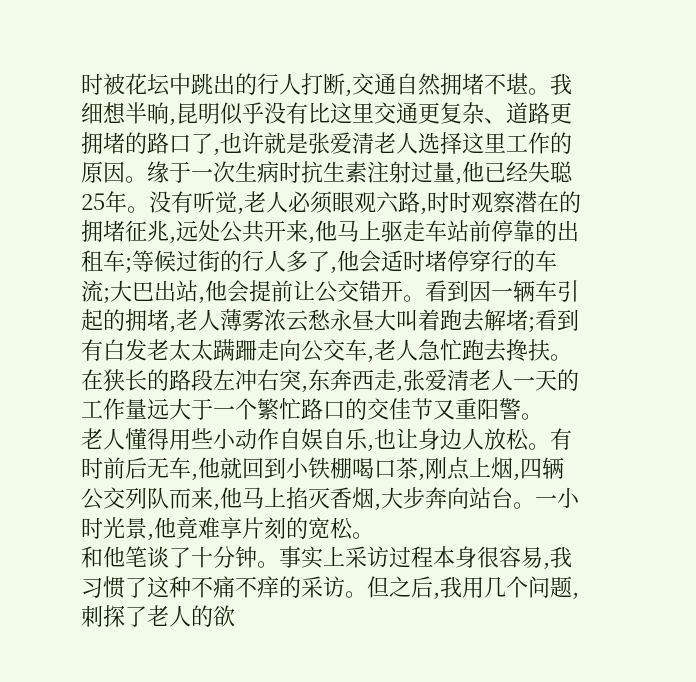时被花坛中跳出的行人打断,交通自然拥堵不堪。我细想半晌,昆明似乎没有比这里交通更复杂、道路更拥堵的路口了,也许就是张爱清老人选择这里工作的原因。缘于一次生病时抗生素注射过量,他已经失聪25年。没有听觉,老人必须眼观六路,时时观察潜在的拥堵征兆,远处公共开来,他马上驱走车站前停靠的出租车;等候过街的行人多了,他会适时堵停穿行的车流;大巴出站,他会提前让公交错开。看到因一辆车引起的拥堵,老人薄雾浓云愁永昼大叫着跑去解堵;看到有白发老太太蹒跚走向公交车,老人急忙跑去搀扶。在狭长的路段左冲右突,东奔西走,张爱清老人一天的工作量远大于一个繁忙路口的交佳节又重阳警。
老人懂得用些小动作自娱自乐,也让身边人放松。有时前后无车,他就回到小铁棚喝口茶,刚点上烟,四辆公交列队而来,他马上掐灭香烟,大步奔向站台。一小时光景,他竟难享片刻的宽松。
和他笔谈了十分钟。事实上采访过程本身很容易,我习惯了这种不痛不痒的采访。但之后,我用几个问题,刺探了老人的欲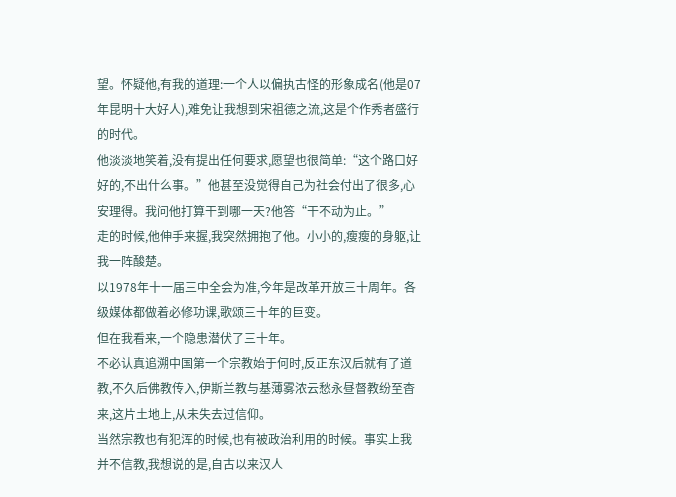望。怀疑他,有我的道理:一个人以偏执古怪的形象成名(他是07年昆明十大好人),难免让我想到宋祖德之流,这是个作秀者盛行的时代。
他淡淡地笑着,没有提出任何要求,愿望也很简单:“这个路口好好的,不出什么事。”他甚至没觉得自己为社会付出了很多,心安理得。我问他打算干到哪一天?他答“干不动为止。”
走的时候,他伸手来握,我突然拥抱了他。小小的,瘦瘦的身躯,让我一阵酸楚。
以1978年十一届三中全会为准,今年是改革开放三十周年。各级媒体都做着必修功课,歌颂三十年的巨变。
但在我看来,一个隐患潜伏了三十年。
不必认真追溯中国第一个宗教始于何时,反正东汉后就有了道教,不久后佛教传入,伊斯兰教与基薄雾浓云愁永昼督教纷至杳来,这片土地上,从未失去过信仰。
当然宗教也有犯浑的时候,也有被政治利用的时候。事实上我并不信教,我想说的是,自古以来汉人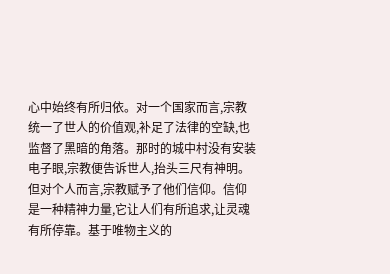心中始终有所归依。对一个国家而言,宗教统一了世人的价值观,补足了法律的空缺,也监督了黑暗的角落。那时的城中村没有安装电子眼,宗教便告诉世人,抬头三尺有神明。
但对个人而言,宗教赋予了他们信仰。信仰是一种精神力量,它让人们有所追求,让灵魂有所停靠。基于唯物主义的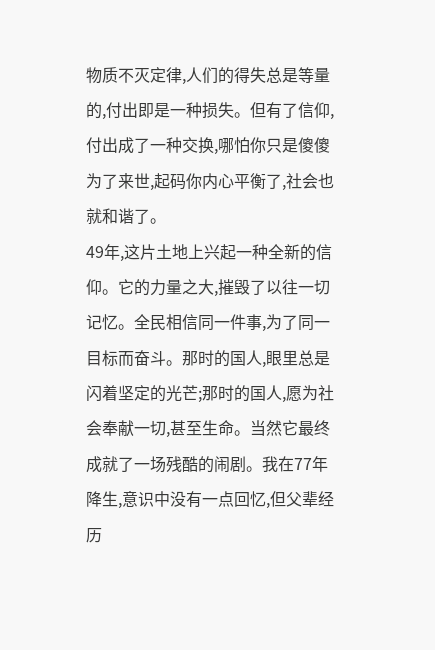物质不灭定律,人们的得失总是等量的,付出即是一种损失。但有了信仰,付出成了一种交换,哪怕你只是傻傻为了来世,起码你内心平衡了,社会也就和谐了。
49年,这片土地上兴起一种全新的信仰。它的力量之大,摧毁了以往一切记忆。全民相信同一件事,为了同一目标而奋斗。那时的国人,眼里总是闪着坚定的光芒;那时的国人,愿为社会奉献一切,甚至生命。当然它最终成就了一场残酷的闹剧。我在77年降生,意识中没有一点回忆,但父辈经历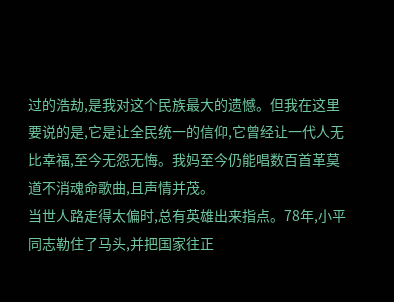过的浩劫,是我对这个民族最大的遗憾。但我在这里要说的是,它是让全民统一的信仰,它曾经让一代人无比幸福,至今无怨无悔。我妈至今仍能唱数百首革莫道不消魂命歌曲,且声情并茂。
当世人路走得太偏时,总有英雄出来指点。78年,小平同志勒住了马头,并把国家往正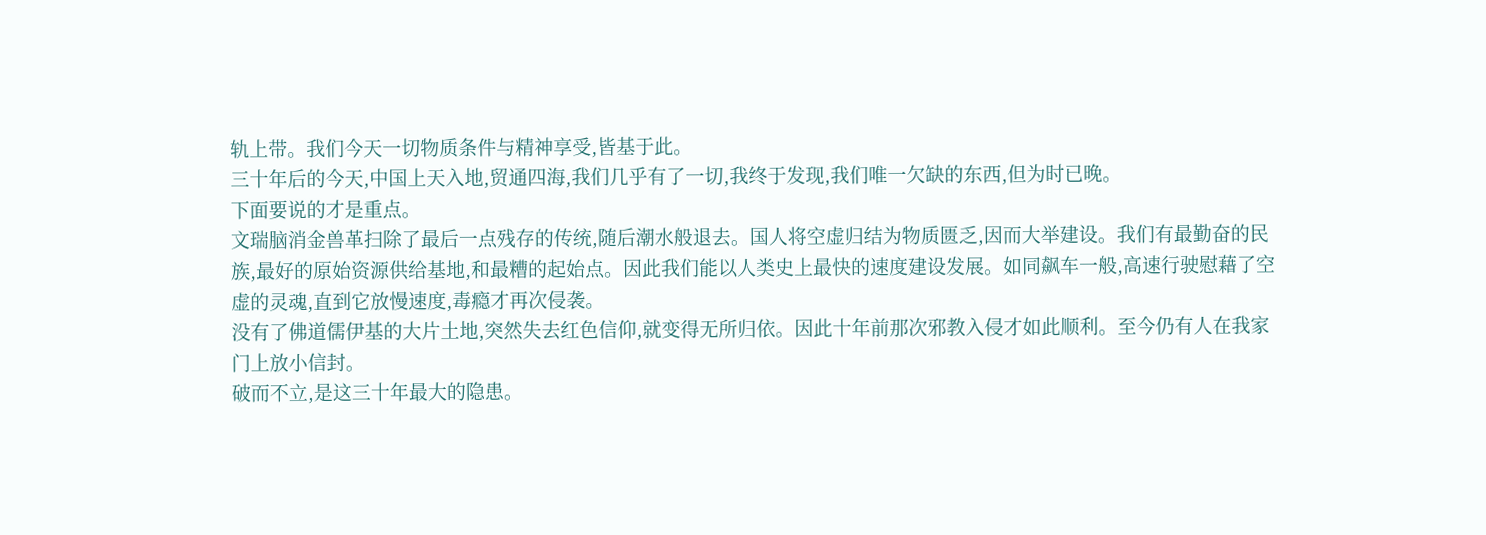轨上带。我们今天一切物质条件与精神享受,皆基于此。
三十年后的今天,中国上天入地,贸通四海,我们几乎有了一切,我终于发现,我们唯一欠缺的东西,但为时已晚。
下面要说的才是重点。
文瑞脑消金兽革扫除了最后一点残存的传统,随后潮水般退去。国人将空虚归结为物质匮乏,因而大举建设。我们有最勤奋的民族,最好的原始资源供给基地,和最糟的起始点。因此我们能以人类史上最快的速度建设发展。如同飙车一般,高速行驶慰藉了空虚的灵魂,直到它放慢速度,毒瘾才再次侵袭。
没有了佛道儒伊基的大片土地,突然失去红色信仰,就变得无所归依。因此十年前那次邪教入侵才如此顺利。至今仍有人在我家门上放小信封。
破而不立,是这三十年最大的隐患。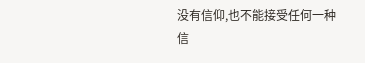没有信仰,也不能接受任何一种信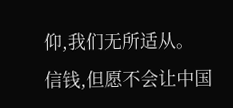仰,我们无所适从。
信钱,但愿不会让中国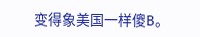变得象美国一样傻B。